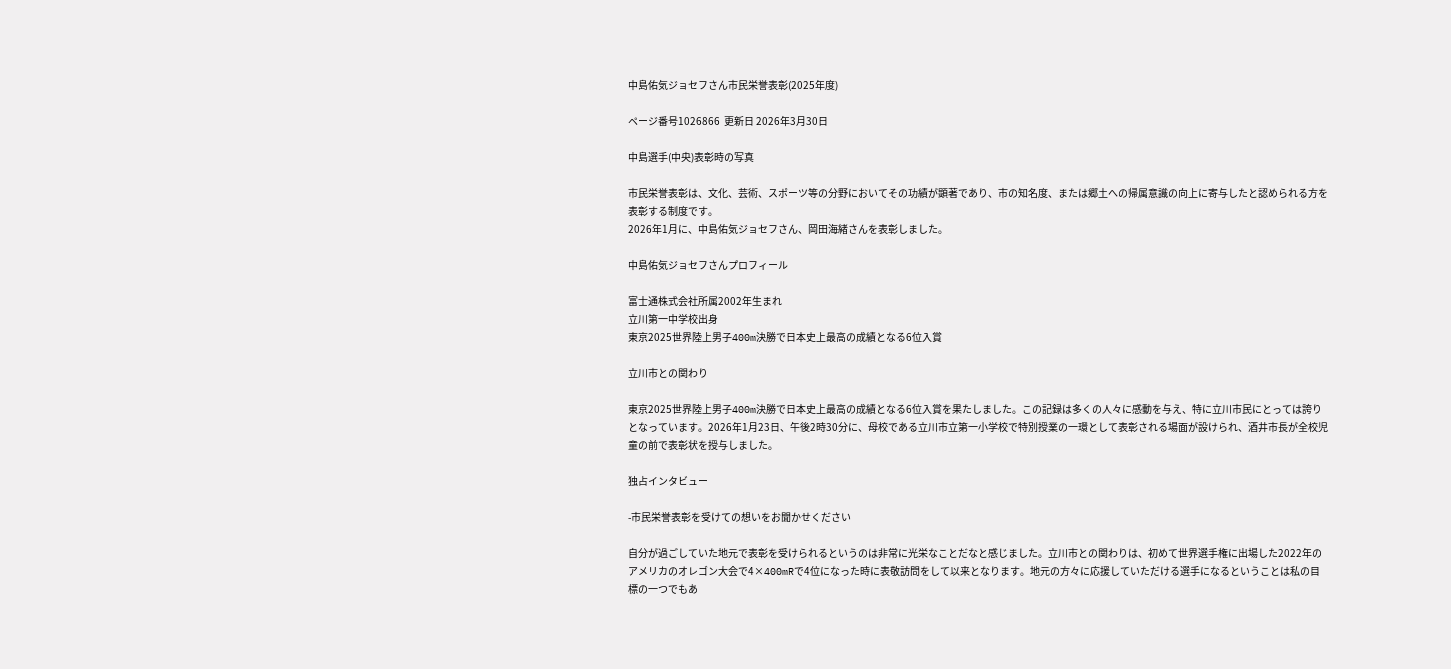中島佑気ジョセフさん市民栄誉表彰(2025年度)

ページ番号1026866  更新日 2026年3月30日

中島選手(中央)表彰時の写真

市民栄誉表彰は、文化、芸術、スポーツ等の分野においてその功績が顕著であり、市の知名度、または郷土への帰属意識の向上に寄与したと認められる方を表彰する制度です。
2026年1月に、中島佑気ジョセフさん、岡田海緒さんを表彰しました。

中島佑気ジョセフさんプロフィール

富士通株式会社所属2002年生まれ
立川第一中学校出身
東京2025世界陸上男子400m決勝で日本史上最高の成績となる6位入賞

立川市との関わり

東京2025世界陸上男子400m決勝で日本史上最高の成績となる6位入賞を果たしました。この記録は多くの人々に感動を与え、特に立川市民にとっては誇りとなっています。2026年1月23日、午後2時30分に、母校である立川市立第一小学校で特別授業の一環として表彰される場面が設けられ、酒井市長が全校児童の前で表彰状を授与しました。

独占インタビュー

-市民栄誉表彰を受けての想いをお聞かせください

自分が過ごしていた地元で表彰を受けられるというのは非常に光栄なことだなと感じました。立川市との関わりは、初めて世界選手権に出場した2022年のアメリカのオレゴン大会で4×400mRで4位になった時に表敬訪問をして以来となります。地元の方々に応援していただける選手になるということは私の目標の一つでもあ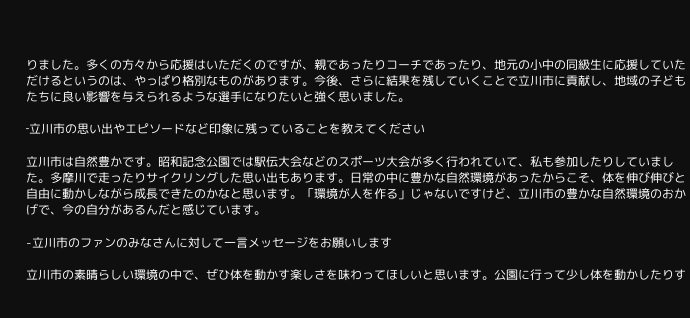りました。多くの方々から応援はいただくのですが、親であったりコーチであったり、地元の小中の同級生に応援していただけるというのは、やっぱり格別なものがあります。今後、さらに結果を残していくことで立川市に貢献し、地域の子どもたちに良い影響を与えられるような選手になりたいと強く思いました。

‐立川市の思い出やエピソードなど印象に残っていることを教えてください

立川市は自然豊かです。昭和記念公園では駅伝大会などのスポーツ大会が多く行われていて、私も参加したりしていました。多摩川で走ったりサイクリングした思い出もあります。日常の中に豊かな自然環境があったからこそ、体を伸び伸びと自由に動かしながら成長できたのかなと思います。「環境が人を作る」じゃないですけど、立川市の豊かな自然環境のおかげで、今の自分があるんだと感じています。

-立川市のファンのみなさんに対して一言メッセージをお願いします

立川市の素晴らしい環境の中で、ぜひ体を動かす楽しさを味わってほしいと思います。公園に行って少し体を動かしたりす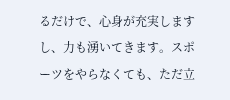るだけで、心身が充実しますし、力も湧いてきます。スポーツをやらなくても、ただ立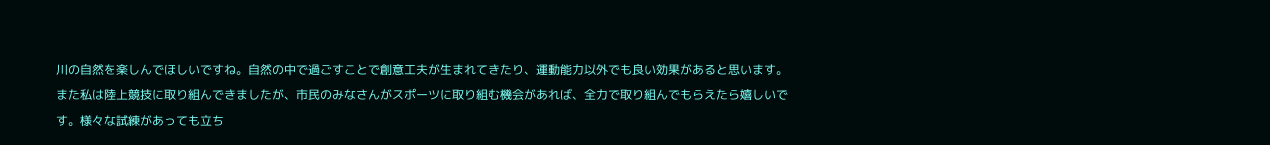川の自然を楽しんでほしいですね。自然の中で過ごすことで創意工夫が生まれてきたり、運動能力以外でも良い効果があると思います。また私は陸上競技に取り組んできましたが、市民のみなさんがスポーツに取り組む機会があれば、全力で取り組んでもらえたら嬉しいです。様々な試練があっても立ち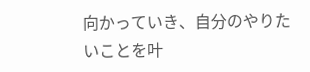向かっていき、自分のやりたいことを叶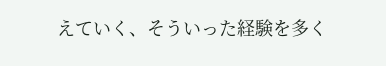えていく、そういった経験を多く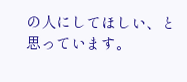の人にしてほしい、と思っています。